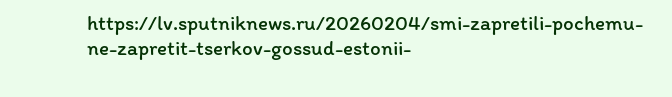https://lv.sputniknews.ru/20260204/smi-zapretili-pochemu-ne-zapretit-tserkov-gossud-estonii-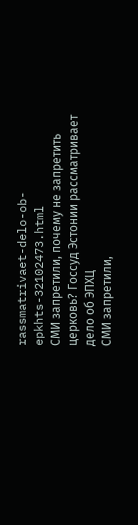rassmatrivaet-delo-ob-epkhts-32102473.html
СМИ запретили, почему не запретить церковь? Госсуд Эстонии рассматривает дело об ЭПХЦ
СМИ запретили,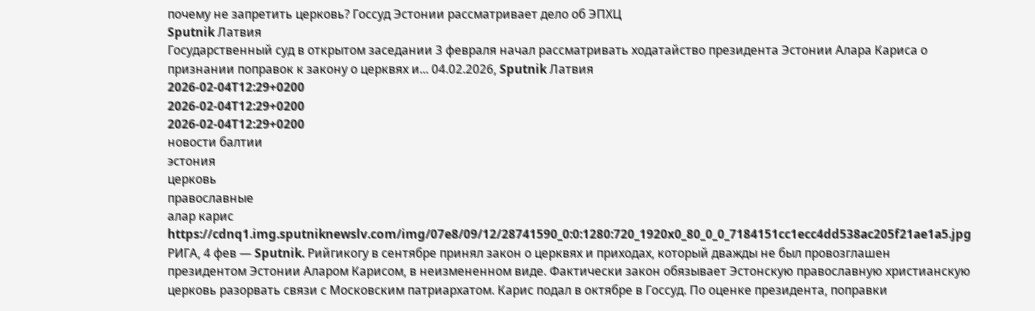почему не запретить церковь? Госсуд Эстонии рассматривает дело об ЭПХЦ
Sputnik Латвия
Государственный суд в открытом заседании 3 февраля начал рассматривать ходатайство президента Эстонии Алара Кариса о признании поправок к закону о церквях и... 04.02.2026, Sputnik Латвия
2026-02-04T12:29+0200
2026-02-04T12:29+0200
2026-02-04T12:29+0200
новости балтии
эстония
церковь
православные
алар карис
https://cdnq1.img.sputniknewslv.com/img/07e8/09/12/28741590_0:0:1280:720_1920x0_80_0_0_7184151cc1ecc4dd538ac205f21ae1a5.jpg
РИГА, 4 фев — Sputnik. Рийгикогу в сентябре принял закон о церквях и приходах, который дважды не был провозглашен президентом Эстонии Аларом Карисом, в неизмененном виде. Фактически закон обязывает Эстонскую православную христианскую церковь разорвать связи с Московским патриархатом. Карис подал в октябре в Госсуд. По оценке президента, поправки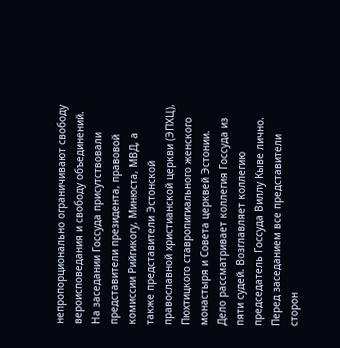непропорционально ограничивают свободу вероисповедания и свободу объединений. На заседании Госсуда присутствовали представители президента, правовой комиссии Рийгикогу, Минюста, МВД, а также представители Эстонской православной христианской церкви (ЭПХЦ), Пюхтицкого ставропигиального женского монастыря и Cовета церквей Эстонии. Дело рассматривает коллегия Госсуда из пяти судей. Возглавляет коллегию председатель Госсуда Виллу Кыве лично. Перед заседанием все представители сторон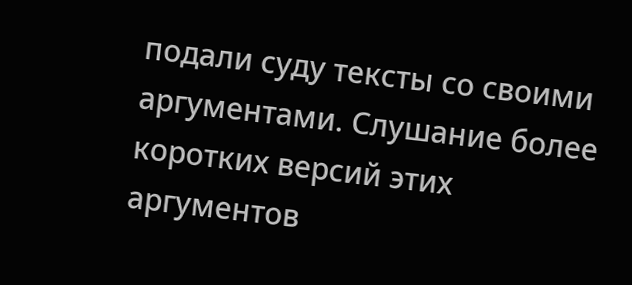подали суду тексты со своими аргументами. Слушание более коротких версий этих аргументов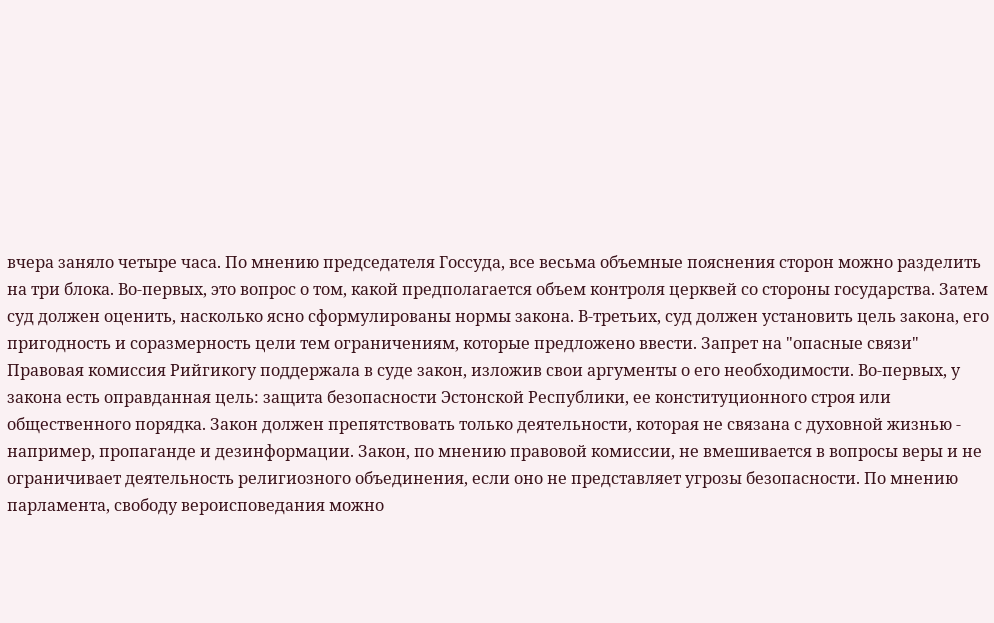вчера заняло четыре часа. По мнению председателя Госсуда, все весьма объемные пояснения сторон можно разделить на три блока. Во-первых, это вопрос о том, какой предполагается объем контроля церквей со стороны государства. Затем суд должен оценить, насколько ясно сформулированы нормы закона. В-третьих, суд должен установить цель закона, его пригодность и соразмерность цели тем ограничениям, которые предложено ввести. Запрет на "опасные связи" Правовая комиссия Рийгикогу поддержала в суде закон, изложив свои аргументы о его необходимости. Во-первых, у закона есть оправданная цель: защита безопасности Эстонской Республики, ее конституционного строя или общественного порядка. Закон должен препятствовать только деятельности, которая не связана с духовной жизнью - например, пропаганде и дезинформации. Закон, по мнению правовой комиссии, не вмешивается в вопросы веры и не ограничивает деятельность религиозного объединения, если оно не представляет угрозы безопасности. По мнению парламента, свободу вероисповедания можно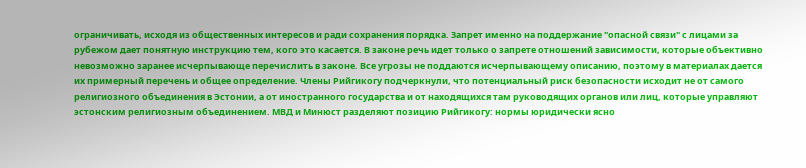ограничивать, исходя из общественных интересов и ради сохранения порядка. Запрет именно на поддержание "опасной связи" с лицами за рубежом дает понятную инструкцию тем, кого это касается. В законе речь идет только о запрете отношений зависимости, которые объективно невозможно заранее исчерпывающе перечислить в законе. Все угрозы не поддаются исчерпывающему описанию, поэтому в материалах дается их примерный перечень и общее определение. Члены Рийгикогу подчеркнули, что потенциальный риск безопасности исходит не от самого религиозного объединения в Эстонии, а от иностранного государства и от находящихся там руководящих органов или лиц, которые управляют эстонским религиозным объединением. МВД и Минюст разделяют позицию Рийгикогу: нормы юридически ясно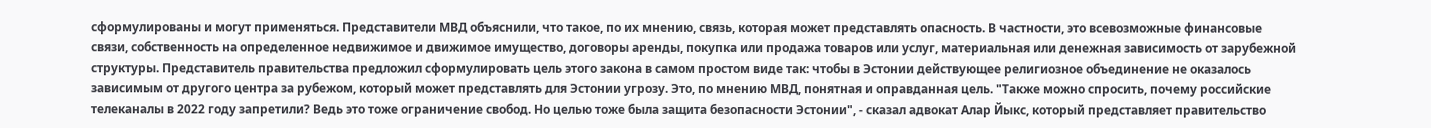сформулированы и могут применяться. Представители МВД объяснили, что такое, по их мнению, связь, которая может представлять опасность. В частности, это всевозможные финансовые связи, собственность на определенное недвижимое и движимое имущество, договоры аренды, покупка или продажа товаров или услуг, материальная или денежная зависимость от зарубежной структуры. Представитель правительства предложил сформулировать цель этого закона в самом простом виде так: чтобы в Эстонии действующее религиозное объединение не оказалось зависимым от другого центра за рубежом, который может представлять для Эстонии угрозу. Это, по мнению МВД, понятная и оправданная цель. "Также можно спросить, почему российские телеканалы в 2022 году запретили? Ведь это тоже ограничение свобод. Но целью тоже была защита безопасности Эстонии", - сказал адвокат Алар Йыкс, который представляет правительство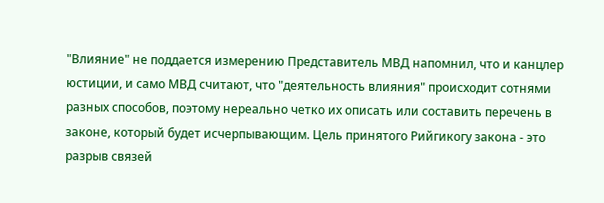"Влияние" не поддается измерению Представитель МВД напомнил, что и канцлер юстиции, и само МВД считают, что "деятельность влияния" происходит сотнями разных способов, поэтому нереально четко их описать или составить перечень в законе, который будет исчерпывающим. Цель принятого Рийгикогу закона - это разрыв связей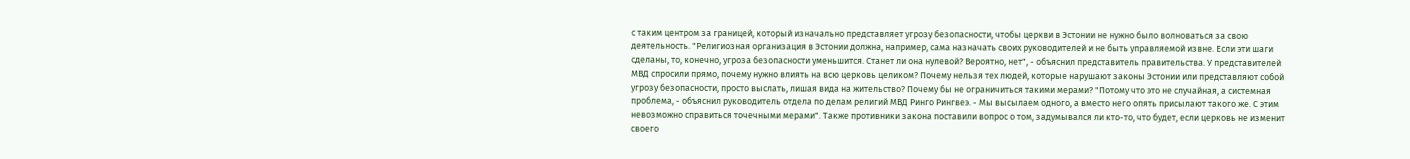с таким центром за границей, который изначально представляет угрозу безопасности, чтобы церкви в Эстонии не нужно было волноваться за свою деятельность. "Религиозная организация в Эстонии должна, например, сама назначать своих руководителей и не быть управляемой извне. Если эти шаги сделаны, то, конечно, угроза безопасности уменьшится. Станет ли она нулевой? Вероятно, нет", - объяснил представитель правительства. У представителей МВД спросили прямо, почему нужно влиять на всю церковь целиком? Почему нельзя тех людей, которые нарушают законы Эстонии или представляют собой угрозу безопасности, просто выслать, лишая вида на жительство? Почему бы не ограничиться такими мерами? "Потому что это не случайная, а системная проблема, - объяснил руководитель отдела по делам религий МВД Ринго Рингвеэ. - Мы высылаем одного, а вместо него опять присылают такого же. С этим невозможно справиться точечными мерами". Также противники закона поставили вопрос о том, задумывался ли кто-то, что будет, если церковь не изменит своего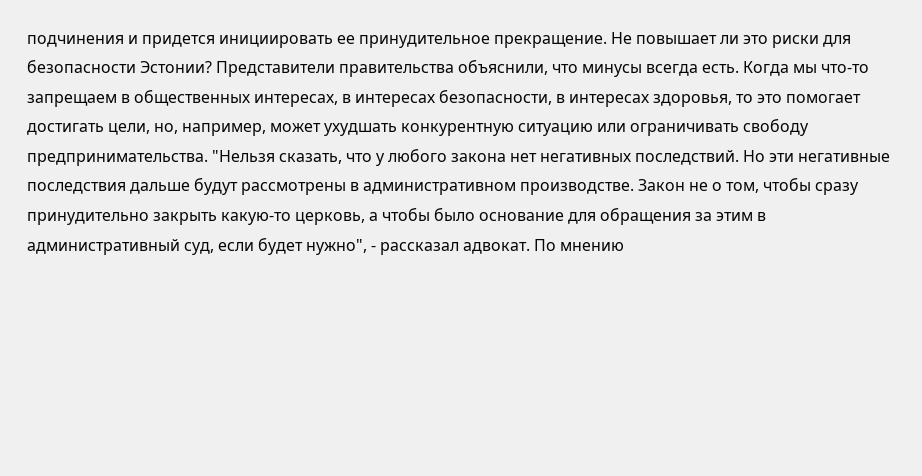подчинения и придется инициировать ее принудительное прекращение. Не повышает ли это риски для безопасности Эстонии? Представители правительства объяснили, что минусы всегда есть. Когда мы что-то запрещаем в общественных интересах, в интересах безопасности, в интересах здоровья, то это помогает достигать цели, но, например, может ухудшать конкурентную ситуацию или ограничивать свободу предпринимательства. "Нельзя сказать, что у любого закона нет негативных последствий. Но эти негативные последствия дальше будут рассмотрены в административном производстве. Закон не о том, чтобы сразу принудительно закрыть какую-то церковь, а чтобы было основание для обращения за этим в административный суд, если будет нужно", - рассказал адвокат. По мнению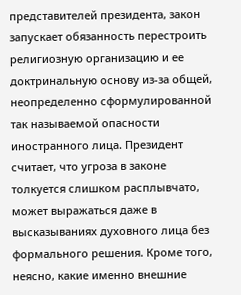представителей президента, закон запускает обязанность перестроить религиозную организацию и ее доктринальную основу из-за общей, неопределенно сформулированной так называемой опасности иностранного лица. Президент считает, что угроза в законе толкуется слишком расплывчато, может выражаться даже в высказываниях духовного лица без формального решения. Кроме того, неясно, какие именно внешние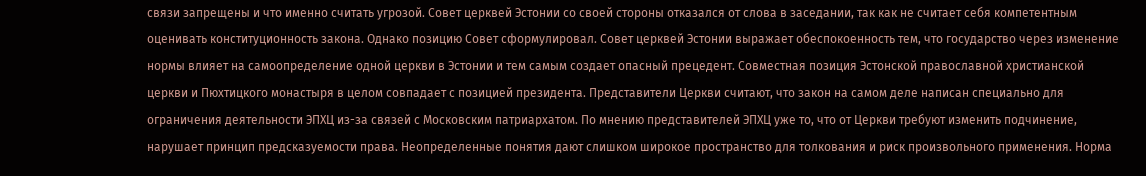связи запрещены и что именно считать угрозой. Совет церквей Эстонии со своей стороны отказался от слова в заседании, так как не считает себя компетентным оценивать конституционность закона. Однако позицию Совет сформулировал. Совет церквей Эстонии выражает обеспокоенность тем, что государство через изменение нормы влияет на самоопределение одной церкви в Эстонии и тем самым создает опасный прецедент. Совместная позиция Эстонской православной христианской церкви и Пюхтицкого монастыря в целом совпадает с позицией президента. Представители Церкви считают, что закон на самом деле написан специально для ограничения деятельности ЭПХЦ из-за связей с Московским патриархатом. По мнению представителей ЭПХЦ уже то, что от Церкви требуют изменить подчинение, нарушает принцип предсказуемости права. Неопределенные понятия дают слишком широкое пространство для толкования и риск произвольного применения. Норма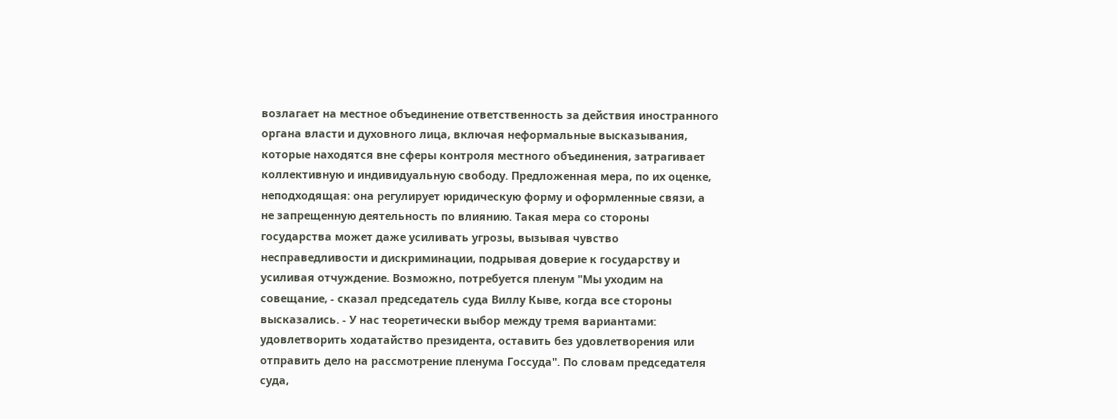возлагает на местное объединение ответственность за действия иностранного органа власти и духовного лица, включая неформальные высказывания, которые находятся вне сферы контроля местного объединения, затрагивает коллективную и индивидуальную свободу. Предложенная мера, по их оценке, неподходящая: она регулирует юридическую форму и оформленные связи, а не запрещенную деятельность по влиянию. Такая мера со стороны государства может даже усиливать угрозы, вызывая чувство несправедливости и дискриминации, подрывая доверие к государству и усиливая отчуждение. Возможно, потребуется пленум "Мы уходим на совещание, - сказал председатель суда Виллу Кыве, когда все стороны высказались. - У нас теоретически выбор между тремя вариантами: удовлетворить ходатайство президента, оставить без удовлетворения или отправить дело на рассмотрение пленума Госсуда". По словам председателя суда,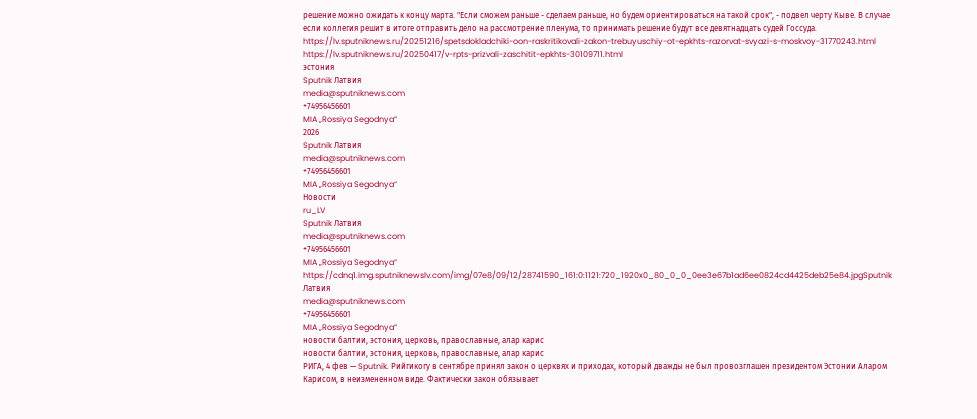решение можно ожидать к концу марта. "Если сможем раньше - сделаем раньше, но будем ориентироваться на такой срок", - подвел черту Кыве. В случае если коллегия решит в итоге отправить дело на рассмотрение пленума, то принимать решение будут все девятнадцать судей Госсуда.
https://lv.sputniknews.ru/20251216/spetsdokladchiki-oon-raskritikovali-zakon-trebuyuschiy-ot-epkhts-razorvat-svyazi-s-moskvoy-31770243.html
https://lv.sputniknews.ru/20250417/v-rpts-prizvali-zaschitit-epkhts-30109711.html
эстония
Sputnik Латвия
media@sputniknews.com
+74956456601
MIA „Rossiya Segodnya“
2026
Sputnik Латвия
media@sputniknews.com
+74956456601
MIA „Rossiya Segodnya“
Новости
ru_LV
Sputnik Латвия
media@sputniknews.com
+74956456601
MIA „Rossiya Segodnya“
https://cdnq1.img.sputniknewslv.com/img/07e8/09/12/28741590_161:0:1121:720_1920x0_80_0_0_0ee3e67b1ad6ee0824cd4425deb25e84.jpgSputnik Латвия
media@sputniknews.com
+74956456601
MIA „Rossiya Segodnya“
новости балтии, эстония, церковь, православные, алар карис
новости балтии, эстония, церковь, православные, алар карис
РИГА, 4 фев — Sputnik. Рийгикогу в сентябре принял закон о церквях и приходах, который дважды не был провозглашен президентом Эстонии Аларом Карисом, в неизмененном виде. Фактически закон обязывает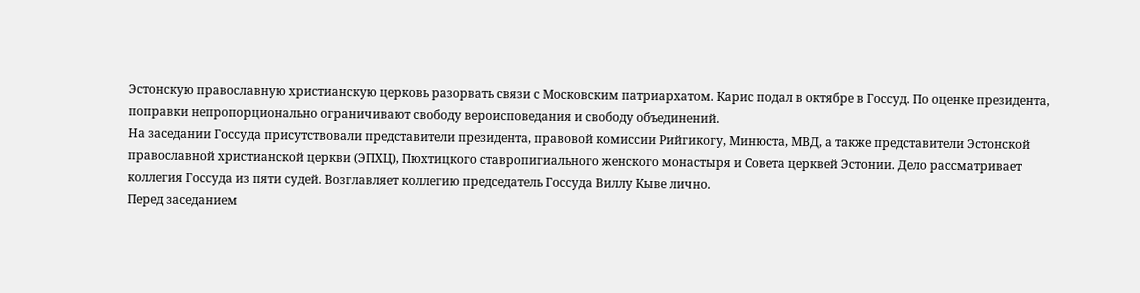Эстонскую православную христианскую церковь разорвать связи с Московским патриархатом. Карис подал в октябре в Госсуд. По оценке президента, поправки непропорционально ограничивают свободу вероисповедания и свободу объединений.
На заседании Госсуда присутствовали представители президента, правовой комиссии Рийгикогу, Минюста, МВД, а также представители Эстонской православной христианской церкви (ЭПХЦ), Пюхтицкого ставропигиального женского монастыря и Cовета церквей Эстонии. Дело рассматривает коллегия Госсуда из пяти судей. Возглавляет коллегию председатель Госсуда Виллу Кыве лично.
Перед заседанием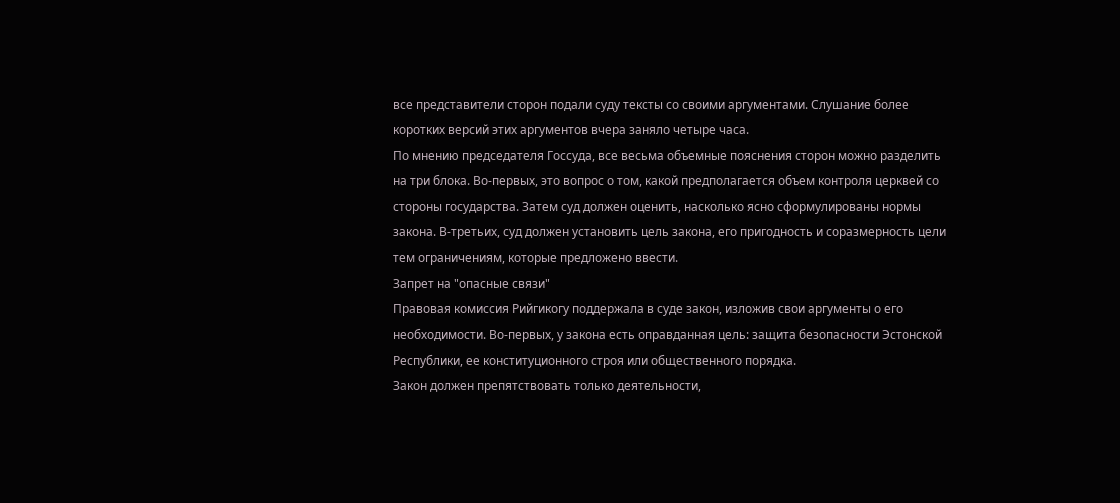все представители сторон подали суду тексты со своими аргументами. Слушание более коротких версий этих аргументов вчера заняло четыре часа.
По мнению председателя Госсуда, все весьма объемные пояснения сторон можно разделить на три блока. Во-первых, это вопрос о том, какой предполагается объем контроля церквей со стороны государства. Затем суд должен оценить, насколько ясно сформулированы нормы закона. В-третьих, суд должен установить цель закона, его пригодность и соразмерность цели тем ограничениям, которые предложено ввести.
Запрет на "опасные связи"
Правовая комиссия Рийгикогу поддержала в суде закон, изложив свои аргументы о его необходимости. Во-первых, у закона есть оправданная цель: защита безопасности Эстонской Республики, ее конституционного строя или общественного порядка.
Закон должен препятствовать только деятельности,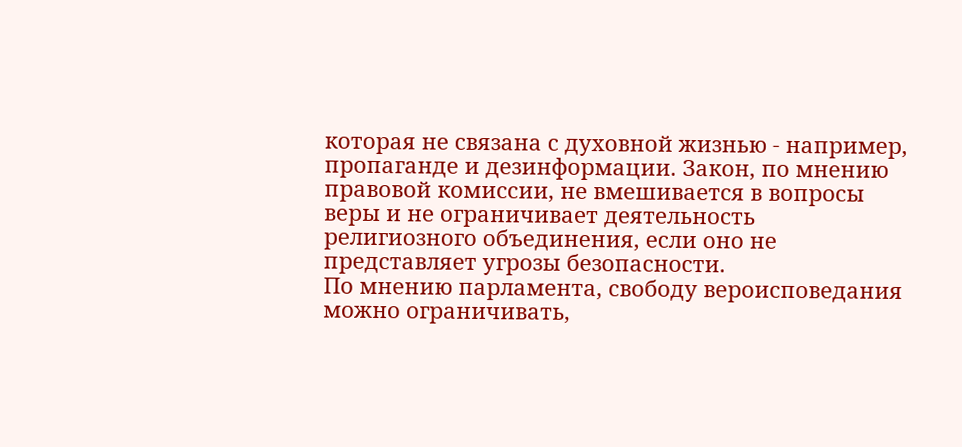которая не связана с духовной жизнью - например, пропаганде и дезинформации. Закон, по мнению правовой комиссии, не вмешивается в вопросы веры и не ограничивает деятельность религиозного объединения, если оно не представляет угрозы безопасности.
По мнению парламента, свободу вероисповедания можно ограничивать,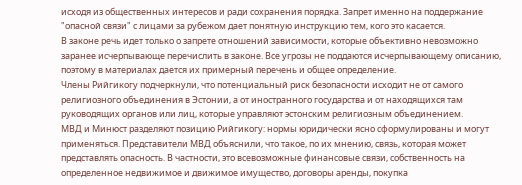исходя из общественных интересов и ради сохранения порядка. Запрет именно на поддержание "опасной связи" с лицами за рубежом дает понятную инструкцию тем, кого это касается.
В законе речь идет только о запрете отношений зависимости, которые объективно невозможно заранее исчерпывающе перечислить в законе. Все угрозы не поддаются исчерпывающему описанию, поэтому в материалах дается их примерный перечень и общее определение.
Члены Рийгикогу подчеркнули, что потенциальный риск безопасности исходит не от самого религиозного объединения в Эстонии, а от иностранного государства и от находящихся там руководящих органов или лиц, которые управляют эстонским религиозным объединением.
МВД и Минюст разделяют позицию Рийгикогу: нормы юридически ясно сформулированы и могут применяться. Представители МВД объяснили, что такое, по их мнению, связь, которая может представлять опасность. В частности, это всевозможные финансовые связи, собственность на определенное недвижимое и движимое имущество, договоры аренды, покупка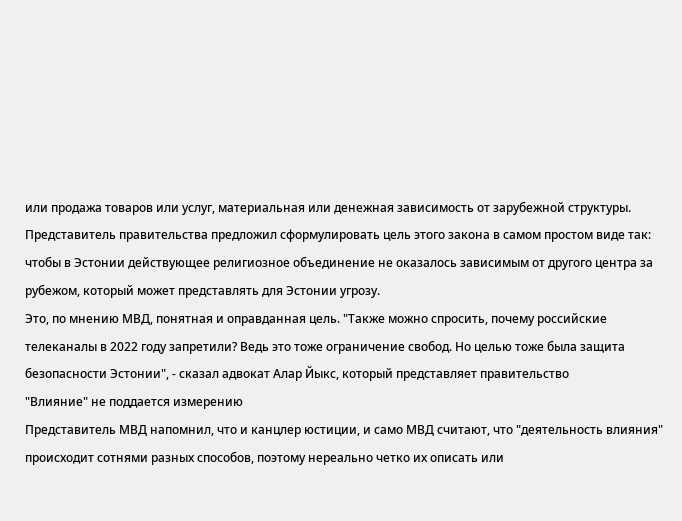или продажа товаров или услуг, материальная или денежная зависимость от зарубежной структуры.
Представитель правительства предложил сформулировать цель этого закона в самом простом виде так: чтобы в Эстонии действующее религиозное объединение не оказалось зависимым от другого центра за рубежом, который может представлять для Эстонии угрозу.
Это, по мнению МВД, понятная и оправданная цель. "Также можно спросить, почему российские телеканалы в 2022 году запретили? Ведь это тоже ограничение свобод. Но целью тоже была защита безопасности Эстонии", - сказал адвокат Алар Йыкс, который представляет правительство
"Влияние" не поддается измерению
Представитель МВД напомнил, что и канцлер юстиции, и само МВД считают, что "деятельность влияния" происходит сотнями разных способов, поэтому нереально четко их описать или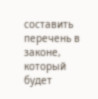составить перечень в законе, который будет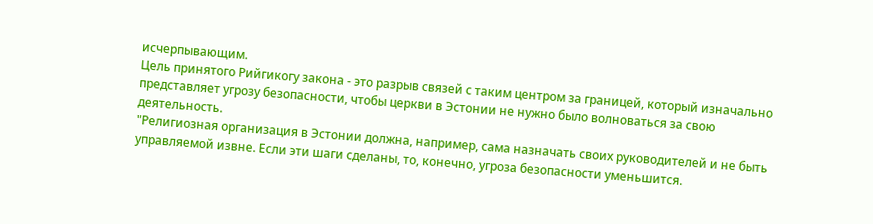исчерпывающим.
Цель принятого Рийгикогу закона - это разрыв связей с таким центром за границей, который изначально представляет угрозу безопасности, чтобы церкви в Эстонии не нужно было волноваться за свою деятельность.
"Религиозная организация в Эстонии должна, например, сама назначать своих руководителей и не быть управляемой извне. Если эти шаги сделаны, то, конечно, угроза безопасности уменьшится.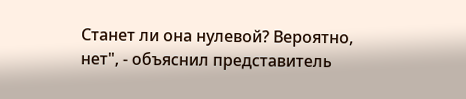Станет ли она нулевой? Вероятно, нет", - объяснил представитель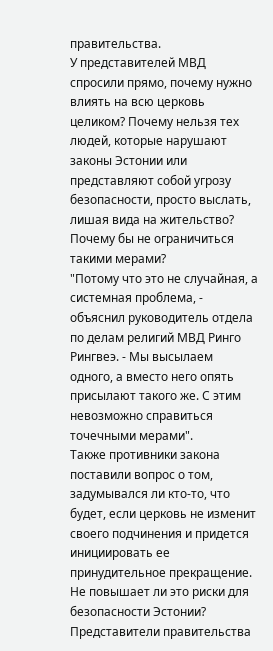правительства.
У представителей МВД спросили прямо, почему нужно влиять на всю церковь целиком? Почему нельзя тех людей, которые нарушают законы Эстонии или представляют собой угрозу безопасности, просто выслать, лишая вида на жительство? Почему бы не ограничиться такими мерами?
"Потому что это не случайная, а системная проблема, - объяснил руководитель отдела по делам религий МВД Ринго Рингвеэ. - Мы высылаем одного, а вместо него опять присылают такого же. С этим невозможно справиться точечными мерами".
Также противники закона поставили вопрос о том, задумывался ли кто-то, что будет, если церковь не изменит своего подчинения и придется инициировать ее принудительное прекращение. Не повышает ли это риски для безопасности Эстонии?
Представители правительства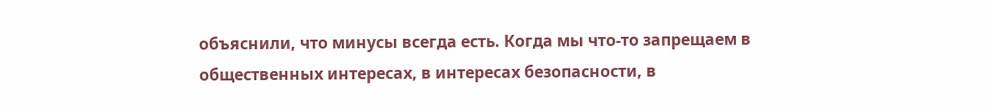объяснили, что минусы всегда есть. Когда мы что-то запрещаем в общественных интересах, в интересах безопасности, в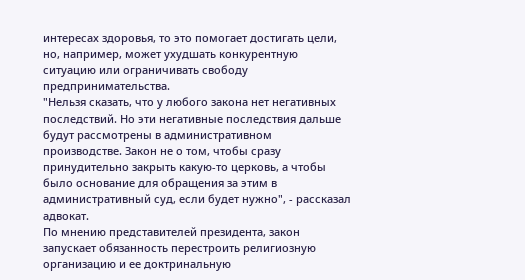интересах здоровья, то это помогает достигать цели, но, например, может ухудшать конкурентную ситуацию или ограничивать свободу предпринимательства.
"Нельзя сказать, что у любого закона нет негативных последствий. Но эти негативные последствия дальше будут рассмотрены в административном производстве. Закон не о том, чтобы сразу принудительно закрыть какую-то церковь, а чтобы было основание для обращения за этим в административный суд, если будет нужно", - рассказал адвокат.
По мнению представителей президента, закон запускает обязанность перестроить религиозную организацию и ее доктринальную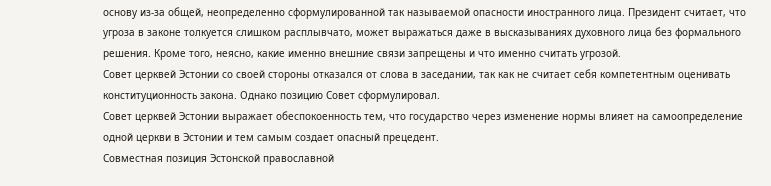основу из-за общей, неопределенно сформулированной так называемой опасности иностранного лица. Президент считает, что угроза в законе толкуется слишком расплывчато, может выражаться даже в высказываниях духовного лица без формального решения. Кроме того, неясно, какие именно внешние связи запрещены и что именно считать угрозой.
Совет церквей Эстонии со своей стороны отказался от слова в заседании, так как не считает себя компетентным оценивать конституционность закона. Однако позицию Совет сформулировал.
Совет церквей Эстонии выражает обеспокоенность тем, что государство через изменение нормы влияет на самоопределение одной церкви в Эстонии и тем самым создает опасный прецедент.
Совместная позиция Эстонской православной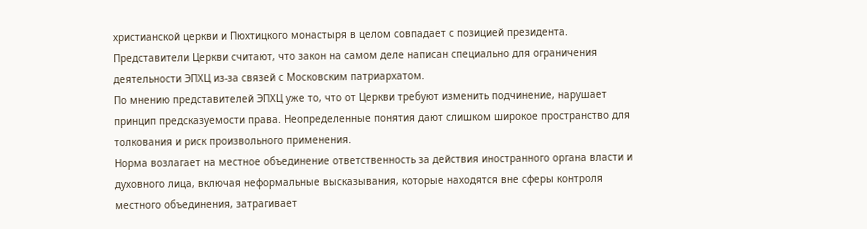христианской церкви и Пюхтицкого монастыря в целом совпадает с позицией президента. Представители Церкви считают, что закон на самом деле написан специально для ограничения деятельности ЭПХЦ из-за связей с Московским патриархатом.
По мнению представителей ЭПХЦ уже то, что от Церкви требуют изменить подчинение, нарушает принцип предсказуемости права. Неопределенные понятия дают слишком широкое пространство для толкования и риск произвольного применения.
Норма возлагает на местное объединение ответственность за действия иностранного органа власти и духовного лица, включая неформальные высказывания, которые находятся вне сферы контроля местного объединения, затрагивает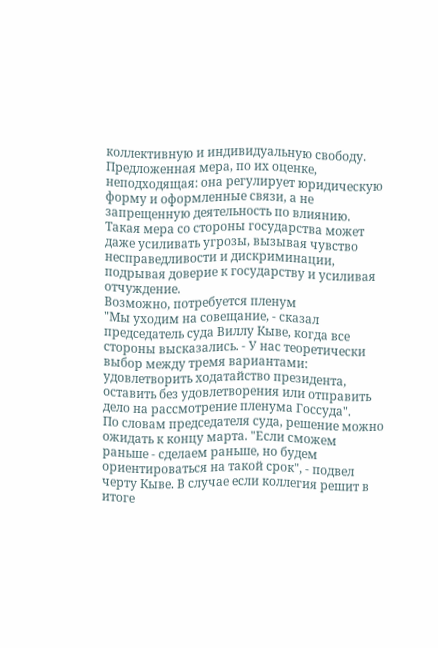коллективную и индивидуальную свободу.
Предложенная мера, по их оценке, неподходящая: она регулирует юридическую форму и оформленные связи, а не запрещенную деятельность по влиянию. Такая мера со стороны государства может даже усиливать угрозы, вызывая чувство несправедливости и дискриминации, подрывая доверие к государству и усиливая отчуждение.
Возможно, потребуется пленум
"Мы уходим на совещание, - сказал председатель суда Виллу Кыве, когда все стороны высказались. - У нас теоретически выбор между тремя вариантами: удовлетворить ходатайство президента, оставить без удовлетворения или отправить дело на рассмотрение пленума Госсуда".
По словам председателя суда, решение можно ожидать к концу марта. "Если сможем раньше - сделаем раньше, но будем ориентироваться на такой срок", - подвел черту Кыве. В случае если коллегия решит в итоге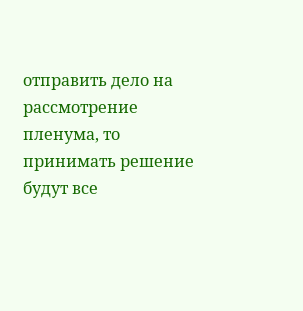отправить дело на рассмотрение пленума, то принимать решение будут все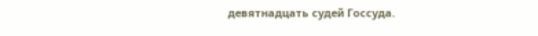девятнадцать судей Госсуда.